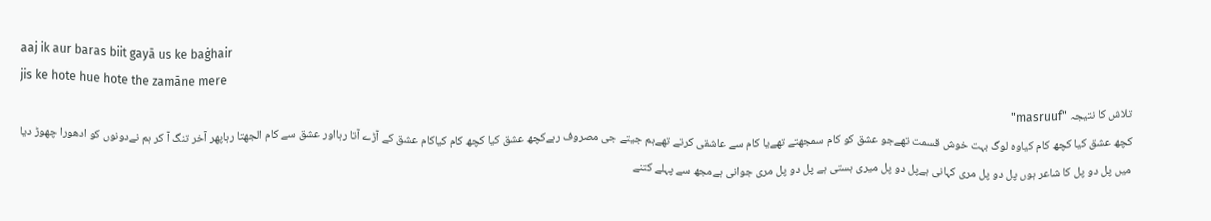aaj ik aur baras biit gayā us ke baġhair
jis ke hote hue hote the zamāne mere
تلاش کا نتیجہ "masruuf"
کچھ عشق کیا کچھ کام کیاوہ لوگ بہت خوش قسمت تھےجو عشق کو کام سمجھتے تھےیا کام سے عاشقی کرتے تھےہم جیتے جی مصروف رہےکچھ عشق کیا کچھ کام کیاکام عشق کے آڑے آتا رہااور عشق سے کام الجھتا رہاپھر آخر تنگ آ کر ہم نےدونوں کو ادھورا چھوڑ دیا
میں پل دو پل کا شاعر ہوں پل دو پل مری کہانی ہےپل دو پل میری ہستی ہے پل دو پل مری جوانی ہےمجھ سے پہلے کتنے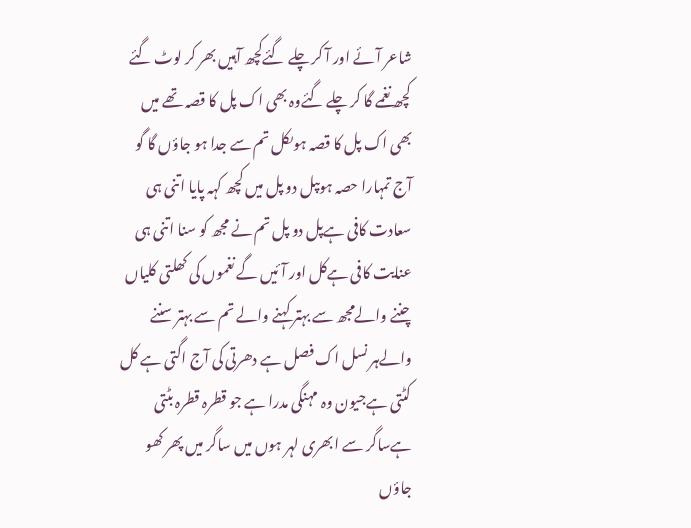شاعر آئے اور آ کر چلے گئےکچھ آہیں بھر کر لوٹ گئے کچھ نغمے گا کر چلے گئےوہ بھی اک پل کا قصہ تھے میں بھی اک پل کا قصہ ہوںکل تم سے جدا ہو جاؤں گا گو آج تمہارا حصہ ہوںپل دو پل میں کچھ کہہ پایا اتنی ہی سعادت کافی ہےپل دو پل تم نے مجھ کو سنا اتنی ہی عنایت کافی ہےکل اور آئیں گے نغموں کی کھلتی کلیاں چننے والےمجھ سے بہتر کہنے والے تم سے بہتر سننے والےہر نسل اک فصل ہے دھرتی کی آج اگتی ہے کل کٹتی ہےجیون وہ مہنگی مدرا ہے جو قطرہ قطرہ بٹتی ہےساگر سے ابھری لہر ہوں میں ساگر میں پھر کھو جاؤں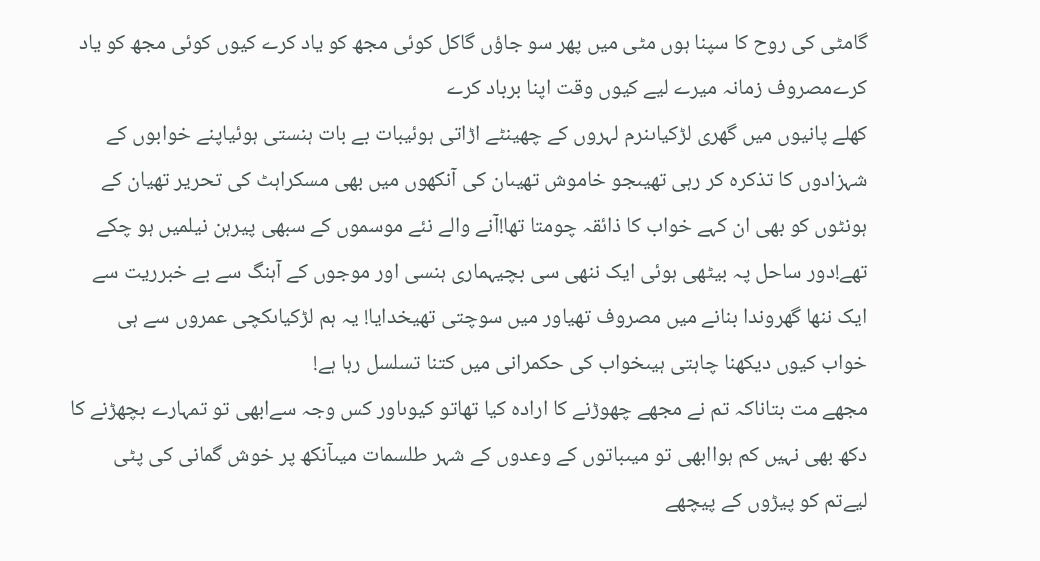گامٹی کی روح کا سپنا ہوں مٹی میں پھر سو جاؤں گاکل کوئی مجھ کو یاد کرے کیوں کوئی مجھ کو یاد کرےمصروف زمانہ میرے لیے کیوں وقت اپنا برباد کرے
کھلے پانیوں میں گھری لڑکیاںنرم لہروں کے چھینٹے اڑاتی ہوئیبات بے بات ہنستی ہوئیاپنے خوابوں کے شہزادوں کا تذکرہ کر رہی تھیںجو خاموش تھیںان کی آنکھوں میں بھی مسکراہٹ کی تحریر تھیان کے ہونٹوں کو بھی ان کہے خواب کا ذائقہ چومتا تھا!آنے والے نئے موسموں کے سبھی پیرہن نیلمیں ہو چکے تھے!دور ساحل پہ بیٹھی ہوئی ایک ننھی سی بچیہماری ہنسی اور موجوں کے آہنگ سے بے خبرریت سے ایک ننھا گھروندا بنانے میں مصروف تھیاور میں سوچتی تھیخدایا! یہ ہم لڑکیاںکچی عمروں سے ہی خواب کیوں دیکھنا چاہتی ہیںخواب کی حکمرانی میں کتنا تسلسل رہا ہے!
مجھے مت بتاناکہ تم نے مجھے چھوڑنے کا ارادہ کیا تھاتو کیوںاور کس وجہ سےابھی تو تمہارے بچھڑنے کا دکھ بھی نہیں کم ہواابھی تو میںباتوں کے وعدوں کے شہر طلسمات میںآنکھ پر خوش گمانی کی پٹی لیےتم کو پیڑوں کے پیچھے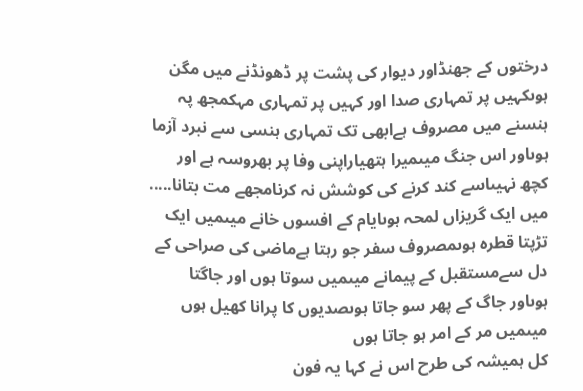درختوں کے جھنڈاور دیوار کی پشت پر ڈھونڈنے میں مگن ہوںکہیں پر تمہاری صدا اور کہیں پر تمہاری مہکمجھ پہ ہنسنے میں مصروف ہےابھی تک تمہاری ہنسی سے نبرد آزما ہوںاور اس جنگ میںمیرا ہتھیاراپنی وفا پر بھروسہ ہے اور کچھ نہیںاسے کند کرنے کی کوشش نہ کرنامجھے مت بتانا.....
میں ایک گریزاں لمحہ ہوںایام کے افسوں خانے میںمیں ایک تڑپتا قطرہ ہوںمصروف سفر جو رہتا ہےماضی کی صراحی کے دل سےمستقبل کے پیمانے میںمیں سوتا ہوں اور جاگتا ہوںاور جاگ کے پھر سو جاتا ہوںصدیوں کا پرانا کھیل ہوں میںمیں مر کے امر ہو جاتا ہوں
کل ہمیشہ کی طرح اس نے کہا یہ فون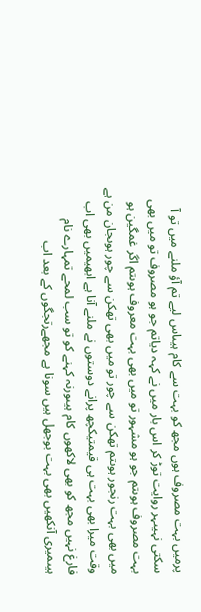پرمیں بہت مصروف ہوں مجھ کو بہت سے کام ہیںاس لیے تم آؤ ملنے میں تو آ سکتی نہیںہر روایت توڑ کر اس بار میں نے کہہ دیاتم جو ہو مصروف تو میں بھی بہت مصروف ہوںتم جو ہو مشہور تو میں بھی بہت معروف ہوںتم اگر غمگین ہو میں بھی بہت رنجور ہوںتم تھکن سے چور تو میں بھی تھکن سے چور ہوںجان من ہے وقت میرا بھی بہت ہی قیمتیکچھ پرانے دوستوں نے ملنے آنا ہے ابھیمیں بھی اب فارغ نہیں مجھ کو بھی لاکھوں کام ہیںورنہ کہنے کو تو سب لمحے تمہارے نام ہیںمیری آنکھیں بھی بہت بوجھل ہیں سونا ہے مجھےرتجگوں کے بعد اب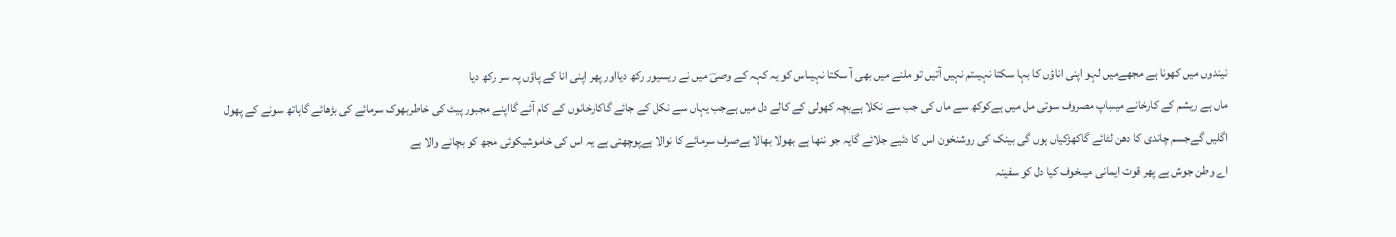نیندوں میں کھونا ہے مجھےمیں لہو اپنی اناؤں کا بہا سکتا نہیںتم نہیں آتیں تو ملنے میں بھی آ سکتا نہیںاس کو یہ کہہ کے وصیؔ میں نے ریسیور رکھ دیااور پھر اپنی انا کے پاؤں پہ سر رکھ دیا
ماں ہے ریشم کے کارخانے میںباپ مصروف سوتی مل میں ہےکوکھ سے ماں کی جب سے نکلا ہےبچہ کھولی کے کالے دل میں ہےجب یہاں سے نکل کے جائے گاکارخانوں کے کام آئے گااپنے مجبور پیٹ کی خاطربھوک سرمائے کی بڑھائے گاہاتھ سونے کے پھول اگلیں گےجسم چاندی کا دھن لٹائے گاکھڑکیاں ہوں گی بینک کی روشنخون اس کا دئیے جلائے گایہ جو ننھا ہے بھولا بھالا ہےصرف سرمائے کا نوالا ہےپوچھتی ہے یہ اس کی خاموشیکوئی مجھ کو بچانے والا ہے
اے وطن جوش ہے پھر قوت ایمانی میںخوف کیا دل کو سفینہ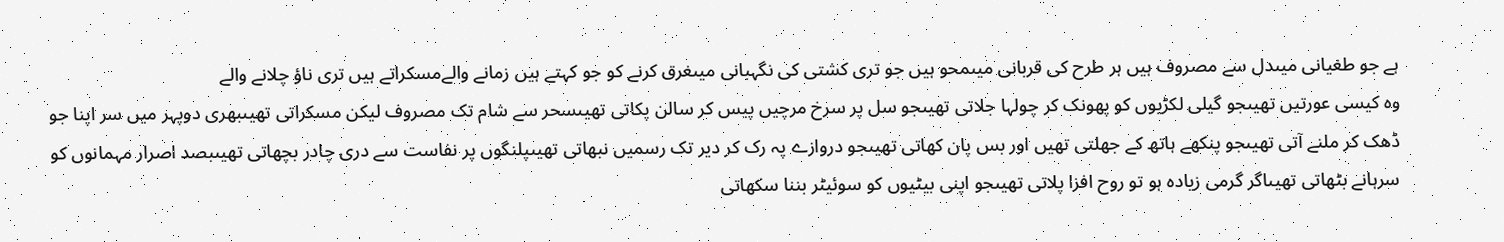ہے جو طغیانی میںدل سے مصروف ہیں ہر طرح کی قربانی میںمحو ہیں جو تری کشتی کی نگہبانی میںغرق کرنے کو جو کہتے ہیں زمانے والےمسکراتے ہیں تری ناؤ چلانے والے
وہ کیسی عورتیں تھیںجو گیلی لکڑیوں کو پھونک کر چولہا جلاتی تھیںجو سل پر سرخ مرچیں پیس کر سالن پکاتی تھیںسحر سے شام تک مصروف لیکن مسکراتی تھیںبھری دوپہر میں سر اپنا جو ڈھک کر ملنے آتی تھیںجو پنکھے ہاتھ کے جھلتی تھیں اور بس پان کھاتی تھیںجو دروازے پہ رک کر دیر تک رسمیں نبھاتی تھیںپلنگوں پر نفاست سے دری چادر بچھاتی تھیںبصد اصرار مہمانوں کو سرہانے بٹھاتی تھیںاگر گرمی زیادہ ہو تو روح افزا پلاتی تھیںجو اپنی بیٹیوں کو سوئیٹر بننا سکھاتی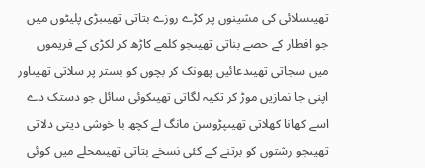تھیںسلائی کی مشینوں پر کڑے روزے بتاتی تھیںبڑی پلیٹوں میں جو افطار کے حصے بناتی تھیںجو کلمے کاڑھ کر لکڑی کے فریموں میں سجاتی تھیںدعائیں پھونک کر بچوں کو بستر پر سلاتی تھیںاور اپنی جا نمازیں موڑ کر تکیہ لگاتی تھیںکوئی سائل جو دستک دے اسے کھانا کھلاتی تھیںپڑوسن مانگ لے کچھ با خوشی دیتی دلاتی تھیںجو رشتوں کو برتنے کے کئی نسخے بتاتی تھیںمحلے میں کوئی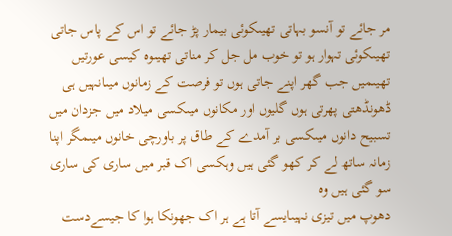مر جائے تو آنسو بہاتی تھیںکوئی بیمار پڑ جائے تو اس کے پاس جاتی تھیںکوئی تہوار ہو تو خوب مل جل کر مناتی تھیںوہ کیسی عورتیں تھیںمیں جب گھر اپنے جاتی ہوں تو فرصت کے زمانوں میںانہیں ہی ڈھونڈھتی پھرتی ہوں گلیوں اور مکانوں میںکسی میلاد میں جزدان میں تسبیح دانوں میںکسی بر آمدے کے طاق پر باورچی خانوں میںمگر اپنا زمانہ ساتھ لے کر کھو گئی ہیں وہکسی اک قبر میں ساری کی ساری سو گئی ہیں وہ
دھوپ میں تیزی نہیںایسے آتا ہے ہر اک جھونکا ہوا کا جیسےدست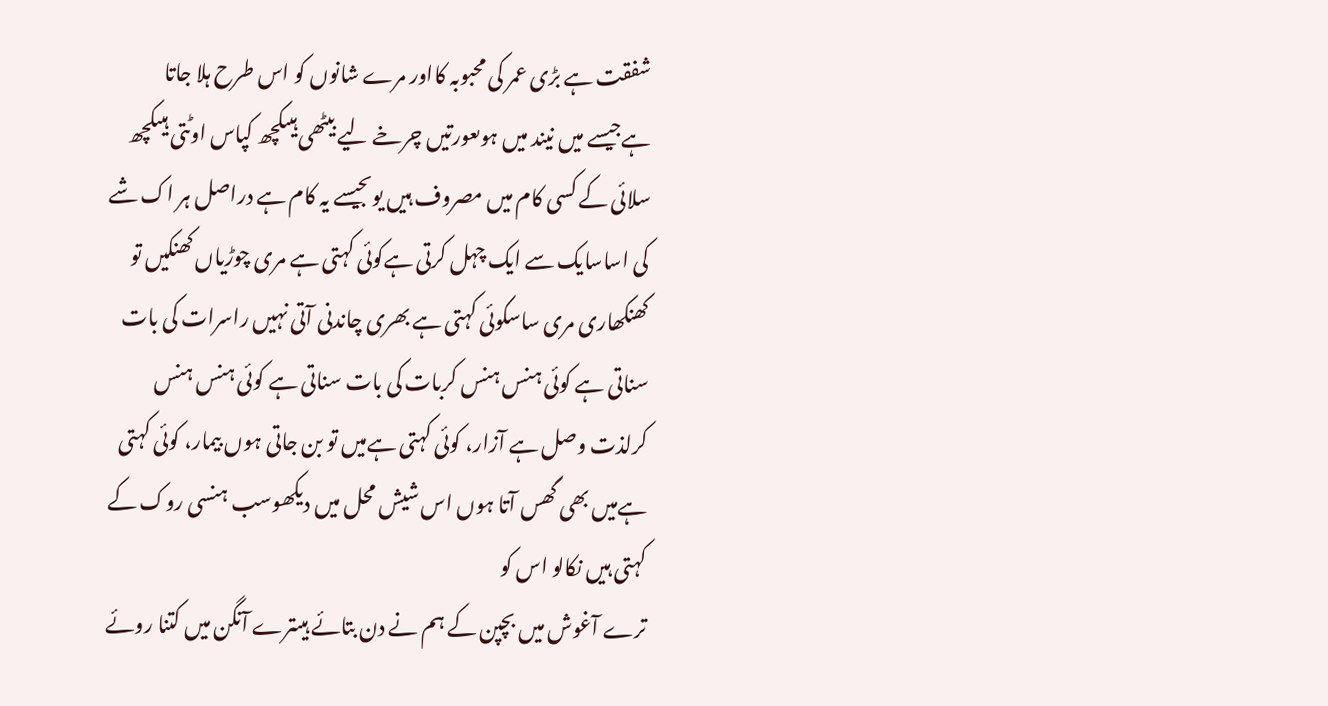شفقت ہے بڑی عمر کی محبوبہ کااور مرے شانوں کو اس طرح ہلا جاتا ہےجیسے میں نیند میں ہوںعورتیں چرخے لیے بیٹھی ہیںکچھ کپاس اوٹتی ہیںکچھ سلائی کے کسی کام میں مصروف ہیں یوںجیسے یہ کام ہے دراصل ہر اک شے کی اساسایک سے ایک چہل کرتی ہےکوئی کہتی ہے مری چوڑیاں کھنکیں تو کھنکھاری مری ساسکوئی کہتی ہے بھری چاندنی آتی نہیں راسرات کی بات سناتی ہے کوئی ہنس ہنس کربات کی بات سناتی ہے کوئی ہنس ہنس کرلذت وصل ہے آزار، کوئی کہتی ہےمیں تو بن جاتی ہوں بیمار، کوئی کہتی ہےمیں بھی گھس آتا ہوں اس شیش محل میں دیکھوسب ہنسی روک کے کہتی ہیں نکالو اس کو
ترے آغوش میں بچپن کے ہم نے دن بتائے ہیںترے آنگن میں کتنا روئے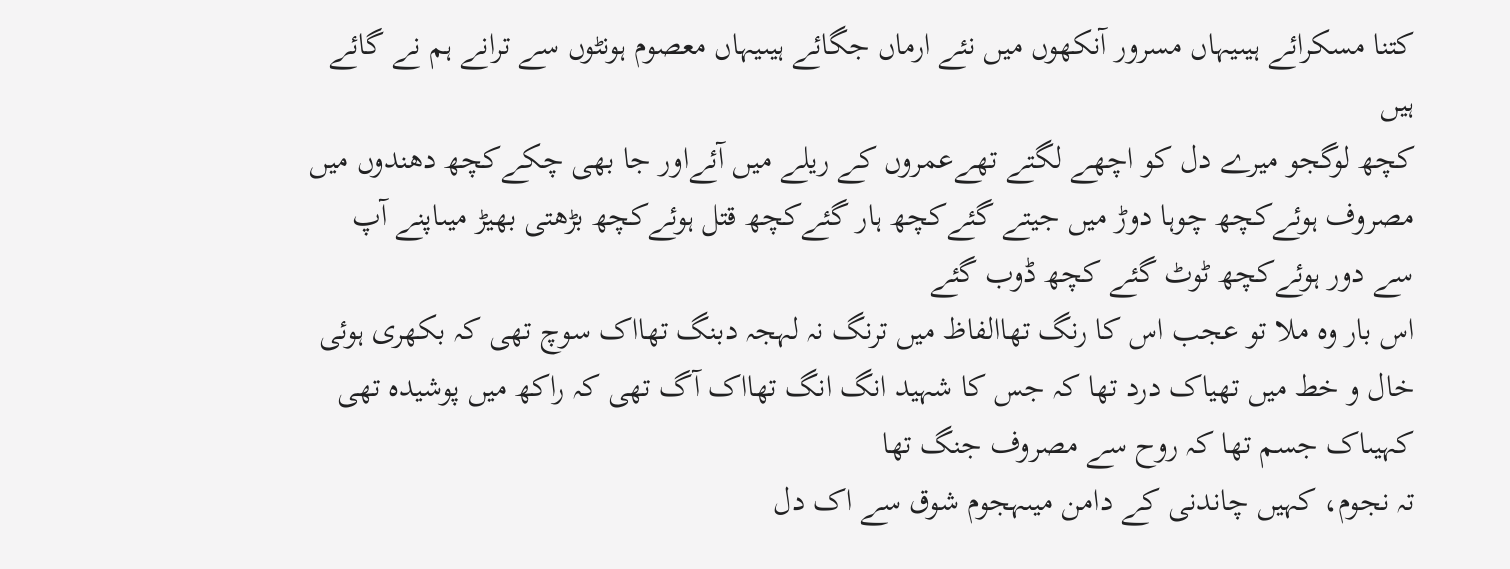کتنا مسکرائے ہیںیہاں مسرور آنکھوں میں نئے ارماں جگائے ہیںیہاں معصوم ہونٹوں سے ترانے ہم نے گائے ہیں
کچھ لوگجو میرے دل کو اچھے لگتے تھےعمروں کے ریلے میں آئےاور جا بھی چکےکچھ دھندوں میں مصروف ہوئےکچھ چوہا دوڑ میں جیتے گئےکچھ ہار گئےکچھ قتل ہوئےکچھ بڑھتی بھیڑ میںاپنے آپ سے دور ہوئےکچھ ٹوٹ گئے کچھ ڈوب گئے
اس بار وہ ملا تو عجب اس کا رنگ تھاالفاظ میں ترنگ نہ لہجہ دبنگ تھااک سوچ تھی کہ بکھری ہوئی خال و خط میں تھیاک درد تھا کہ جس کا شہید انگ انگ تھااک آگ تھی کہ راکھ میں پوشیدہ تھی کہیںاک جسم تھا کہ روح سے مصروف جنگ تھا
تہ نجوم، کہیں چاندنی کے دامن میںہجوم شوق سے اک دل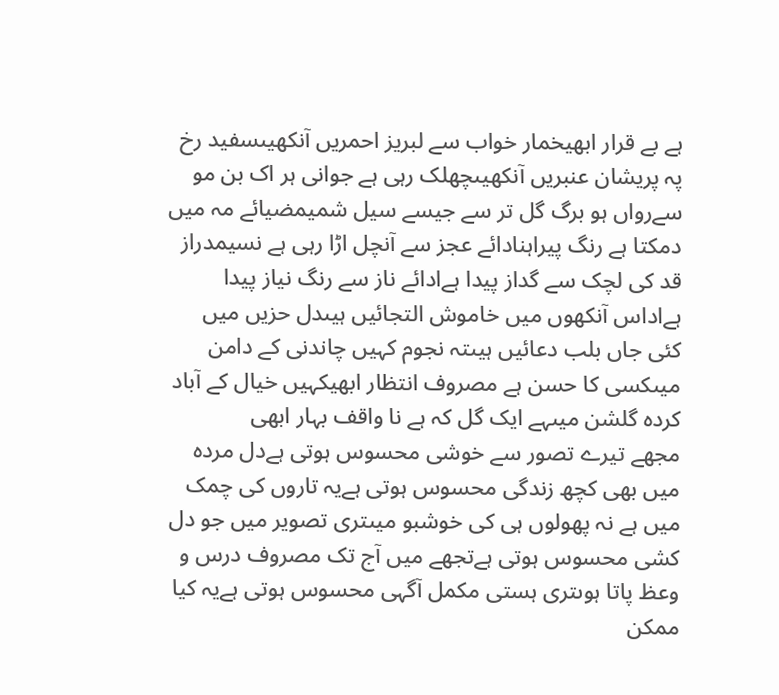ہے بے قرار ابھیخمار خواب سے لبریز احمریں آنکھیںسفید رخ پہ پریشان عنبریں آنکھیںچھلک رہی ہے جوانی ہر اک بن مو سےرواں ہو برگ گل تر سے جیسے سیل شمیمضیائے مہ میں دمکتا ہے رنگ پیراہنادائے عجز سے آنچل اڑا رہی ہے نسیمدراز قد کی لچک سے گداز پیدا ہےادائے ناز سے رنگ نیاز پیدا ہےاداس آنکھوں میں خاموش التجائیں ہیںدل حزیں میں کئی جاں بلب دعائیں ہیںتہ نجوم کہیں چاندنی کے دامن میںکسی کا حسن ہے مصروف انتظار ابھیکہیں خیال کے آباد کردہ گلشن میںہے ایک گل کہ ہے نا واقف بہار ابھی
مجھے تیرے تصور سے خوشی محسوس ہوتی ہےدل مردہ میں بھی کچھ زندگی محسوس ہوتی ہےیہ تاروں کی چمک میں ہے نہ پھولوں ہی کی خوشبو میںتری تصویر میں جو دل کشی محسوس ہوتی ہےتجھے میں آج تک مصروف درس و وعظ پاتا ہوںتری ہستی مکمل آگہی محسوس ہوتی ہےیہ کیا ممکن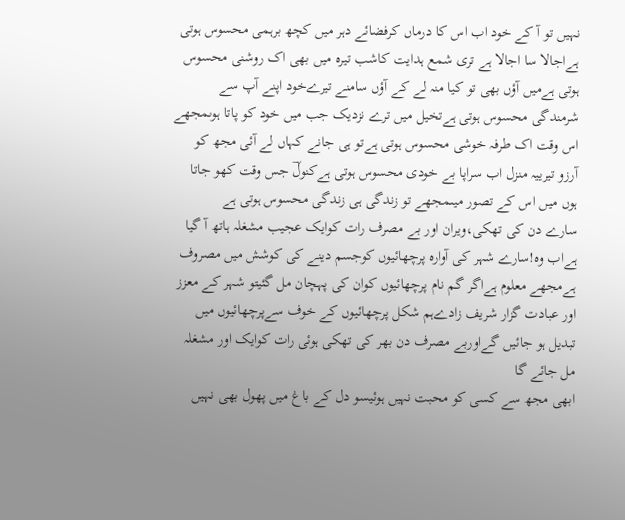نہیں تو آ کے خود اب اس کا درماں کرفضائے دہر میں کچھ برہمی محسوس ہوتی ہےاجالا سا اجالا ہے تری شمع ہدایت کاشب تیرہ میں بھی اک روشنی محسوس ہوتی ہےمیں آؤں بھی تو کیا منہ لے کے آؤں سامنے تیرےخود اپنے آپ سے شرمندگی محسوس ہوتی ہےتخیل میں ترے نزدیک جب میں خود کو پاتا ہوںمجھے اس وقت اک طرفہ خوشی محسوس ہوتی ہےتو ہی جانے کہاں لے آئی مجھ کو آرزو تیرییہ منزل اب سراپا بے خودی محسوس ہوتی ہےکنولؔ جس وقت کھو جاتا ہوں میں اس کے تصور میںمجھے تو زندگی ہی زندگی محسوس ہوتی ہے
سارے دن کی تھکی،ویران اور بے مصرف رات کوایک عجیب مشغلہ ہاتھ آ گیا ہےاب وہ!سارے شہر کی آوارہ پرچھائیوں کوجسم دینے کی کوشش میں مصروف ہےمجھے معلوم ہےاگر گم نام پرچھائیوں کوان کی پہچان مل گئیتو شہر کے معزز اور عبادت گزار شریف زادےہم شکل پرچھائیوں کے خوف سےپرچھائیوں میں تبدیل ہو جائیں گےاوربے مصرف دن بھر کی تھکی ہوئی رات کوایک اور مشغلہ مل جائے گا
ابھی مجھ سے کسی کو محبت نہیں ہوئیسو دل کے باغ میں پھول بھی نہیں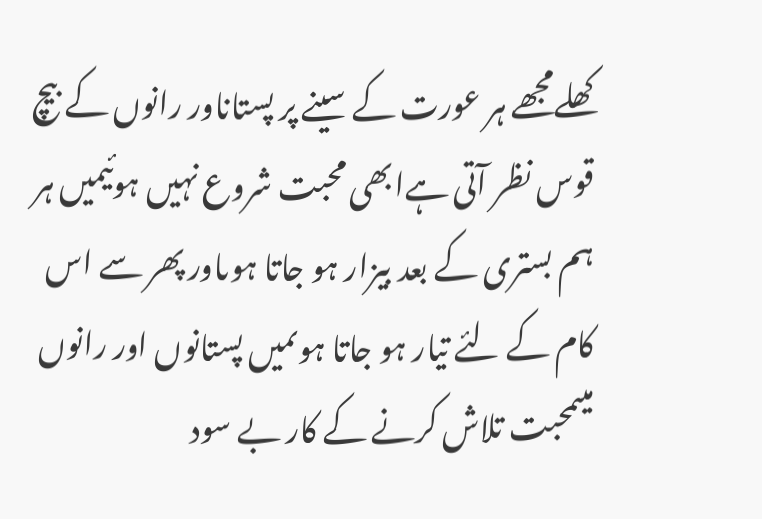کھلےمجھے ہر عورت کے سینے پر پستاناور رانوں کے بیچ قوس نظر آتی ہےابھی محبت شروع نہیں ہوئیمیں ہر ہم بستری کے بعد بیزار ہو جاتا ہوںاور پھر سے اس کام کے لئے تیار ہو جاتا ہوںمیں پستانوں اور رانوں میںمحبت تلاش کرنے کے کار بے سود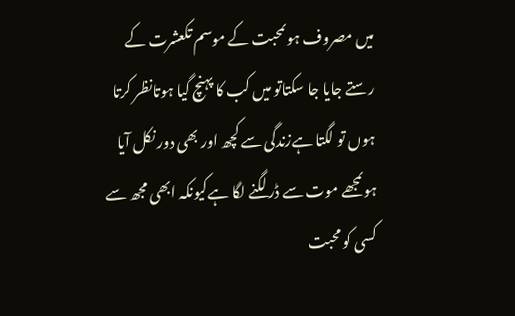میں مصروف ہوںمحبت کے موسم تکعشرت کے رستے جایا جا سکتاتو میں کب کا پہنچ گیا ہوتانظر کرتا ہوں تو لگتا ہےزندگی سے کچھ اور بھی دور نکل آیا ہوںمجھے موت سے ڈر لگنے لگا ہےکیونکہ ابھی مجھ سے کسی کو محبت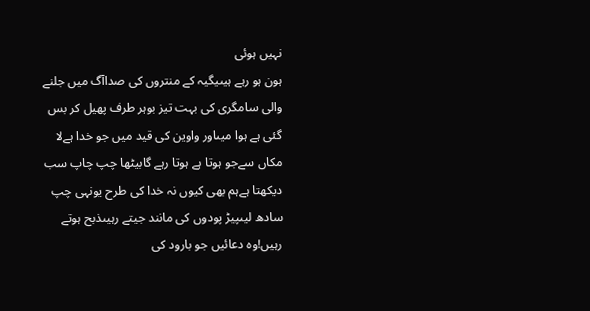نہیں ہوئی
ہون ہو رہے ہیںیگیہ کے منتروں کی صداآگ میں جلنے والی سامگری کی بہت تیز بوہر طرف پھیل کر بس گئی ہے ہوا میںاور واوین کی قید میں جو خدا ہےلا مکاں سےجو ہوتا ہے ہوتا رہے گابیٹھا چپ چاپ سب دیکھتا ہےہم بھی کیوں نہ خدا کی طرح یونہی چپ سادھ لیںپیڑ پودوں کی مانند جیتے رہیںذبح ہوتے رہیں!وہ دعائیں جو بارود کی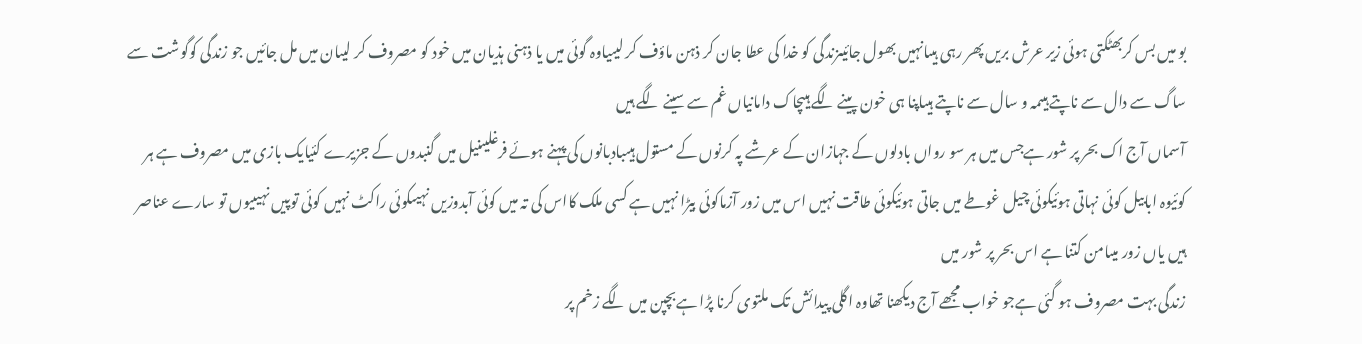بو میں بس کربھٹکتی ہوئی زیر عرش بریں پھر رہی ہیںانہیں بھول جائیںزندگی کو خدا کی عطا جان کر ذہن ماؤف کر لیںیاوہ گوئی میں یا ذہنی ہذیان میں خود کو مصروف کر لیںان میں مل جائیں جو زندگی کوگوشت سے ساگ سے دال سے ناپتے ہیںمہ و سال سے ناپتے ہیںاپنا ہی خون پینے لگے ہیںچاک دامانیاں غم سے سینے لگے ہیں
آسماں آج اک بحر پر شور ہےجس میں ہر سو رواں بادلوں کے جہازان کے عرشے پہ کرنوں کے مستول ہیںبادبانوں کی پہنے ہوئے فرغلیںنیل میں گنبدوں کے جزیرے کئیایک بازی میں مصروف ہے ہر کوئیوہ ابابیل کوئی نہاتی ہوئیکوئی چیل غوطے میں جاتی ہوئیکوئی طاقت نہیں اس میں زور آزماکوئی بیڑا نہیں ہے کسی ملک کااس کی تہ میں کوئی آبدوزیں نہیںکوئی راکٹ نہیں کوئی توپیں نہیںیوں تو سارے عناصر ہیں یاں زور میںامن کتنا ہے اس بحر پر شور میں
زندگی بہت مصروف ہو گئی ہےجو خواب مجھے آج دیکھنا تھاوہ اگلی پیدائش تک ملتوی کرنا پڑا ہےبچپن میں لگے زخم پر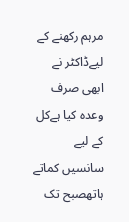مرہم رکھنے کے لیےڈاکٹر نے ابھی صرف وعدہ کیا ہےکل کے لیے سانسیں کماتے ہاتھصبح تک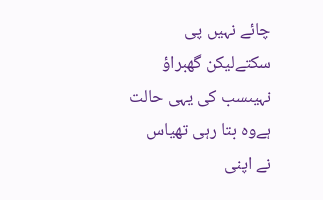چائے نہیں پی سکتےلیکن گھبراؤ نہیںسب کی یہی حالت ہےوہ بتا رہی تھیاس نے اپنی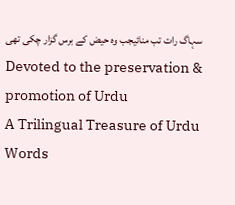سہاگ رات تب منائیجب وہ حیض کے برس گزار چکی تھی
Devoted to the preservation & promotion of Urdu
A Trilingual Treasure of Urdu Words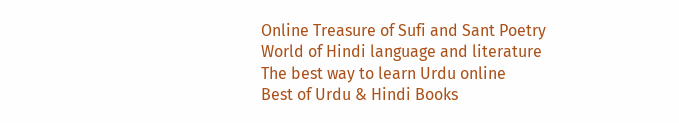Online Treasure of Sufi and Sant Poetry
World of Hindi language and literature
The best way to learn Urdu online
Best of Urdu & Hindi Books